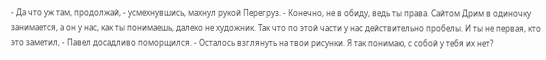- Да что уж там, продолжай, - усмехнувшись, махнул рукой Перегруз. - Конечно, не в обиду, ведь ты права. Сайтом Дрим в одиночку занимается, а он у нас, как ты понимаешь, далеко не художник. Так что по этой части у нас действительно пробелы. И ты не первая, кто это заметил, - Павел досадливо поморщился. - Осталось взглянуть на твои рисунки. Я так понимаю, с собой у тебя их нет?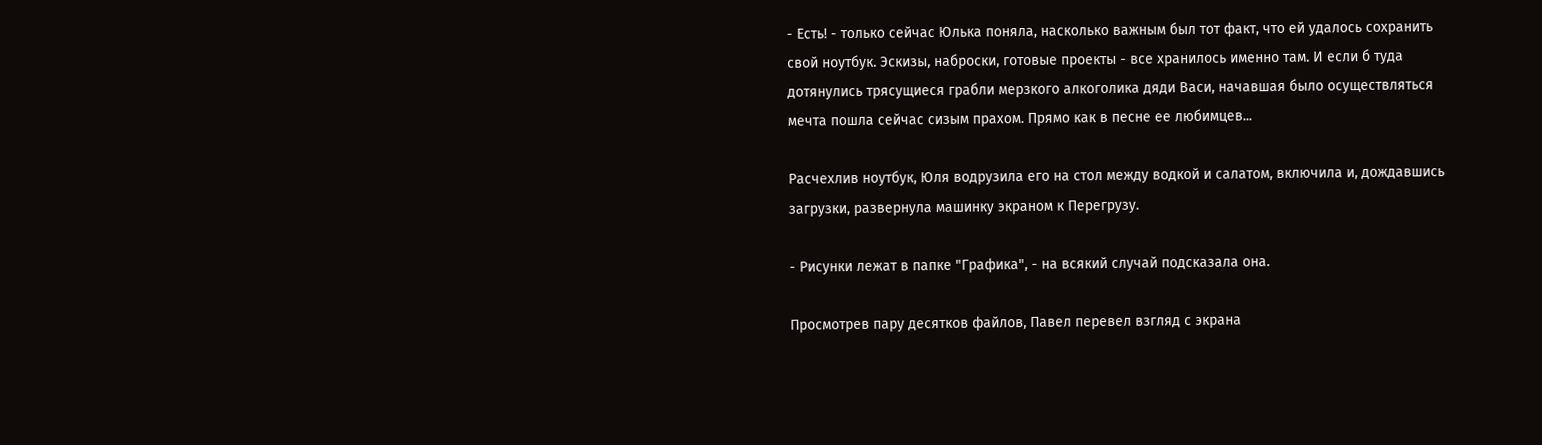- Есть! - только сейчас Юлька поняла, насколько важным был тот факт, что ей удалось сохранить свой ноутбук. Эскизы, наброски, готовые проекты - все хранилось именно там. И если б туда дотянулись трясущиеся грабли мерзкого алкоголика дяди Васи, начавшая было осуществляться мечта пошла сейчас сизым прахом. Прямо как в песне ее любимцев...

Расчехлив ноутбук, Юля водрузила его на стол между водкой и салатом, включила и, дождавшись загрузки, развернула машинку экраном к Перегрузу.

- Рисунки лежат в папке "Графика", - на всякий случай подсказала она.

Просмотрев пару десятков файлов, Павел перевел взгляд с экрана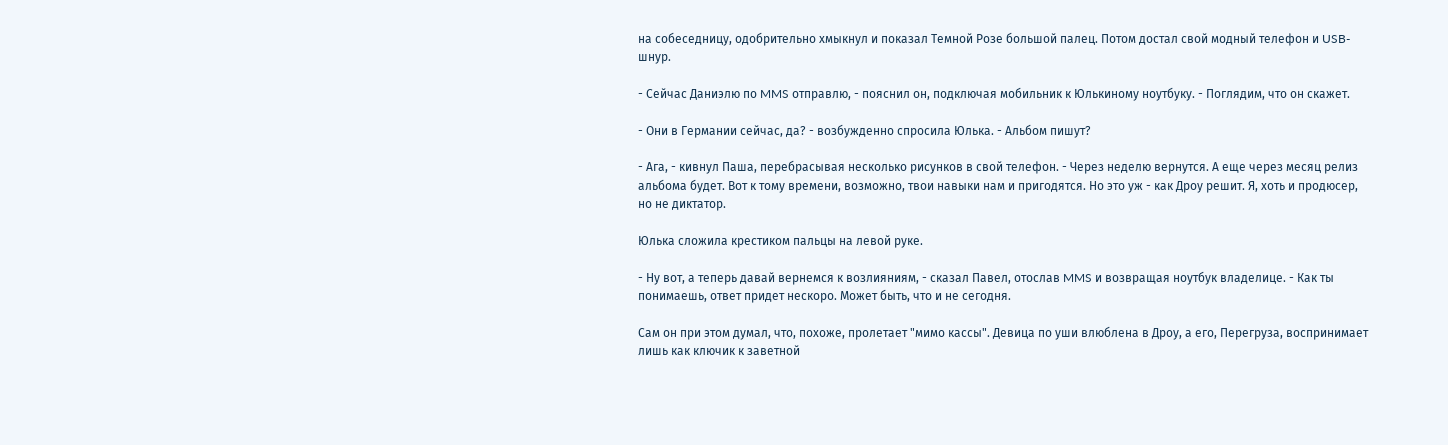на собеседницу, одобрительно хмыкнул и показал Темной Розе большой палец. Потом достал свой модный телефон и USB-шнур.

- Сейчас Даниэлю по MMS отправлю, - пояснил он, подключая мобильник к Юлькиному ноутбуку. - Поглядим, что он скажет.

- Они в Германии сейчас, да? - возбужденно спросила Юлька. - Альбом пишут?

- Ага, - кивнул Паша, перебрасывая несколько рисунков в свой телефон. - Через неделю вернутся. А еще через месяц релиз альбома будет. Вот к тому времени, возможно, твои навыки нам и пригодятся. Но это уж - как Дроу решит. Я, хоть и продюсер, но не диктатор.

Юлька сложила крестиком пальцы на левой руке.

- Ну вот, а теперь давай вернемся к возлияниям, - сказал Павел, отослав MMS и возвращая ноутбук владелице. - Как ты понимаешь, ответ придет нескоро. Может быть, что и не сегодня.

Сам он при этом думал, что, похоже, пролетает "мимо кассы". Девица по уши влюблена в Дроу, а его, Перегруза, воспринимает лишь как ключик к заветной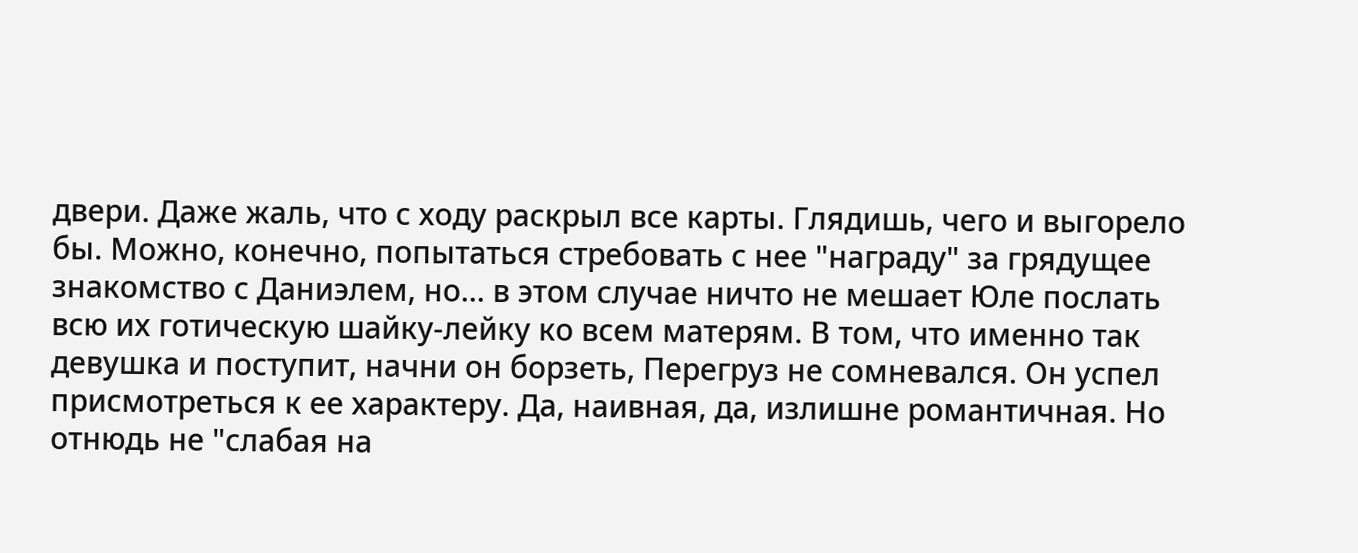двери. Даже жаль, что с ходу раскрыл все карты. Глядишь, чего и выгорело бы. Можно, конечно, попытаться стребовать с нее "награду" за грядущее знакомство с Даниэлем, но... в этом случае ничто не мешает Юле послать всю их готическую шайку-лейку ко всем матерям. В том, что именно так девушка и поступит, начни он борзеть, Перегруз не сомневался. Он успел присмотреться к ее характеру. Да, наивная, да, излишне романтичная. Но отнюдь не "слабая на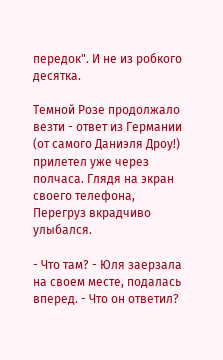передок". И не из робкого десятка.

Темной Розе продолжало везти - ответ из Германии (от самого Даниэля Дроу!) прилетел уже через полчаса. Глядя на экран своего телефона, Перегруз вкрадчиво улыбался.

- Что там? - Юля заерзала на своем месте, подалась вперед. - Что он ответил?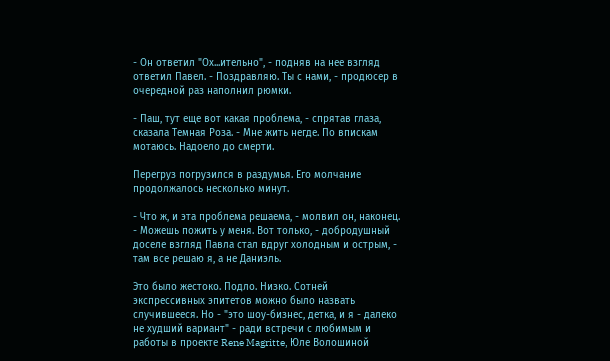- Он ответил "Ох...ительно", - подняв на нее взгляд ответил Павел. - Поздравляю. Ты с нами, - продюсер в очередной раз наполнил рюмки.

- Паш, тут еще вот какая проблема, - спрятав глаза, сказала Темная Роза. - Мне жить негде. По впискам мотаюсь. Надоело до смерти.

Перегруз погрузился в раздумья. Его молчание продолжалось несколько минут.

- Что ж, и эта проблема решаема, - молвил он, наконец. - Можешь пожить у меня. Вот только, - добродушный доселе взгляд Павла стал вдруг холодным и острым, - там все решаю я, а не Даниэль.

Это было жестоко. Подло. Низко. Сотней экспрессивных эпитетов можно было назвать случившееся. Но - "это шоу-бизнес, детка, и я - далеко не худший вариант" - ради встречи с любимым и работы в проекте Rene Magritte, Юле Волошиной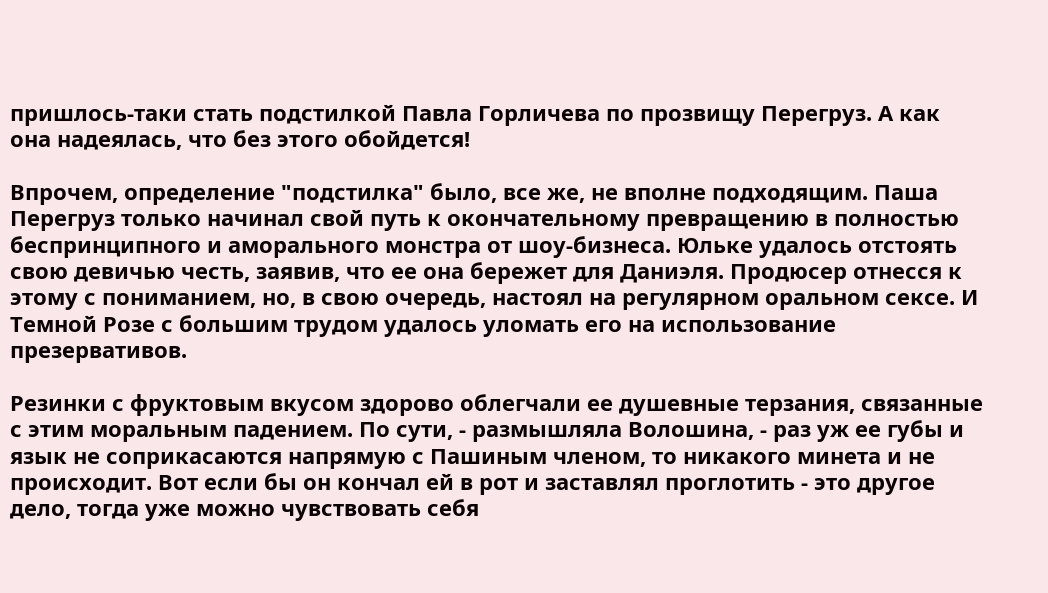пришлось-таки стать подстилкой Павла Горличева по прозвищу Перегруз. А как она надеялась, что без этого обойдется!

Впрочем, определение "подстилка" было, все же, не вполне подходящим. Паша Перегруз только начинал свой путь к окончательному превращению в полностью беспринципного и аморального монстра от шоу-бизнеса. Юльке удалось отстоять свою девичью честь, заявив, что ее она бережет для Даниэля. Продюсер отнесся к этому с пониманием, но, в свою очередь, настоял на регулярном оральном сексе. И Темной Розе с большим трудом удалось уломать его на использование презервативов.

Резинки с фруктовым вкусом здорово облегчали ее душевные терзания, связанные с этим моральным падением. По сути, - размышляла Волошина, - раз уж ее губы и язык не соприкасаются напрямую с Пашиным членом, то никакого минета и не происходит. Вот если бы он кончал ей в рот и заставлял проглотить - это другое дело, тогда уже можно чувствовать себя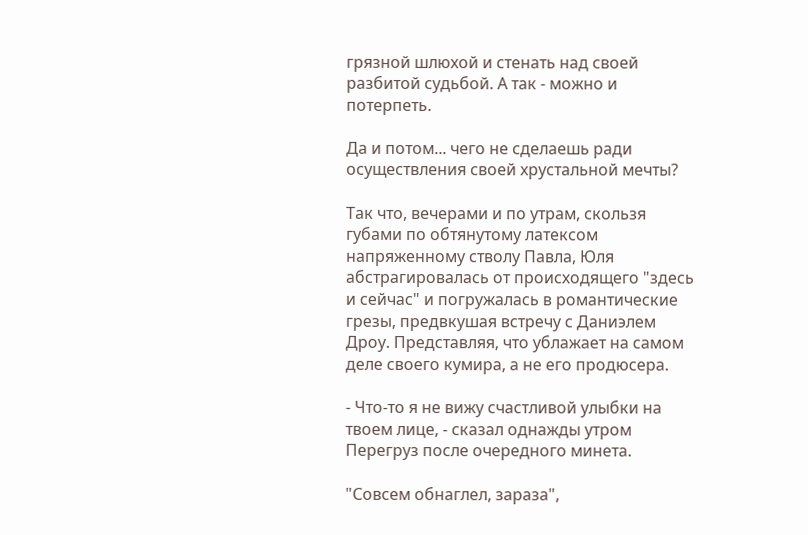грязной шлюхой и стенать над своей разбитой судьбой. А так - можно и потерпеть.

Да и потом... чего не сделаешь ради осуществления своей хрустальной мечты?

Так что, вечерами и по утрам, скользя губами по обтянутому латексом напряженному стволу Павла, Юля абстрагировалась от происходящего "здесь и сейчас" и погружалась в романтические грезы, предвкушая встречу с Даниэлем Дроу. Представляя, что ублажает на самом деле своего кумира, а не его продюсера.

- Что-то я не вижу счастливой улыбки на твоем лице, - сказал однажды утром Перегруз после очередного минета.

"Совсем обнаглел, зараза",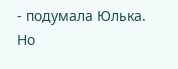- подумала Юлька. Но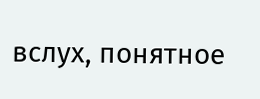вслух, понятное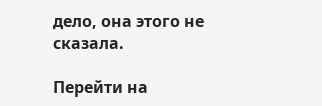дело, она этого не сказала.

Перейти на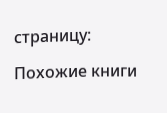страницу:

Похожие книги